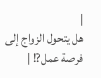|
هل يتحول الزواج إلى فرصة عمل?! |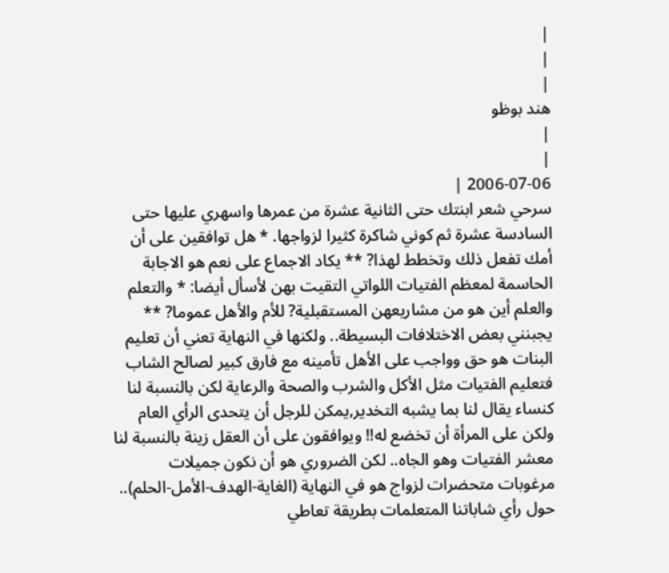|
|
|
هند بوظو
|
|
2006-07-06 |
سرحي شعر ابنتك حتى الثانية عشرة من عمرها واسهري عليها حتى السادسة عشرة ثم كوني شاكرة كثيرا لزواجها. * هل توافقين على أن أمك تفعل ذلك وتخطط لهذا? ** يكاد الاجماع على نعم هو الاجابة الحاسمة لمعظم الفتيات اللواتي التقيت بهن لأسأل أيضا: * والتعلم والعلم أين هو من مشاريعهن المستقبلية? للأم والأهل عموما? ** يجبنني بعض الاختلافات البسيطة.. ولكنها في النهاية تعني أن تعليم البنات هو حق وواجب على الأهل تأمينه مع فارق كبير لصالح الشاب فتعليم الفتيات مثل الأكل والشرب والصحة والرعاية لكن بالنسبة لنا كنساء يقال لنا بما يشبه التخدير,يمكن للرجل أن يتحدى الرأي العام ولكن على المرأة أن تخضع له!! ويوافقون على أن العقل زينة بالنسبة لنا معشر الفتيات وهو الجاه.. لكن الضروري هو أن نكون جميلات مرغوبات متحضرات لزواج هو في النهاية (الغاية-الهدف-الأمل-الحلم).. حول رأي شاباتنا المتعلمات بطريقة تعاطي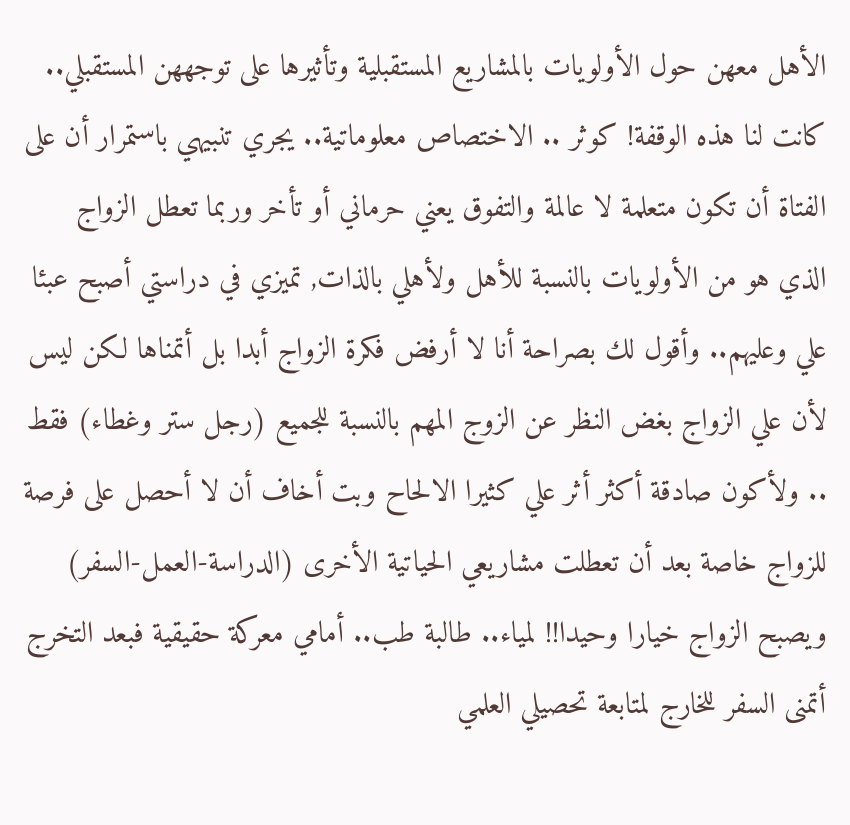الأهل معهن حول الأولويات بالمشاريع المستقبلية وتأثيرها على توجههن المستقبلي.. كانت لنا هذه الوقفة! كوثر .. الاختصاص معلوماتية.. يجري تنبيهي باستمرار أن على الفتاة أن تكون متعلمة لا عالمة والتفوق يعني حرماني أو تأخر وربما تعطل الزواج الذي هو من الأولويات بالنسبة للأهل ولأهلي بالذات, تميزي في دراستي أصبح عبئا علي وعليهم.. وأقول لك بصراحة أنا لا أرفض فكرة الزواج أبدا بل أتمناها لكن ليس لأن علي الزواج بغض النظر عن الزوج المهم بالنسبة للجميع (رجل ستر وغطاء) فقط .. ولأكون صادقة أكثر أثر علي كثيرا الالحاح وبت أخاف أن لا أحصل على فرصة للزواج خاصة بعد أن تعطلت مشاريعي الحياتية الأخرى (الدراسة-العمل-السفر) ويصبح الزواج خيارا وحيدا!! لمياء.. طالبة طب.. أمامي معركة حقيقية فبعد التخرج أتمنى السفر للخارج لمتابعة تحصيلي العلمي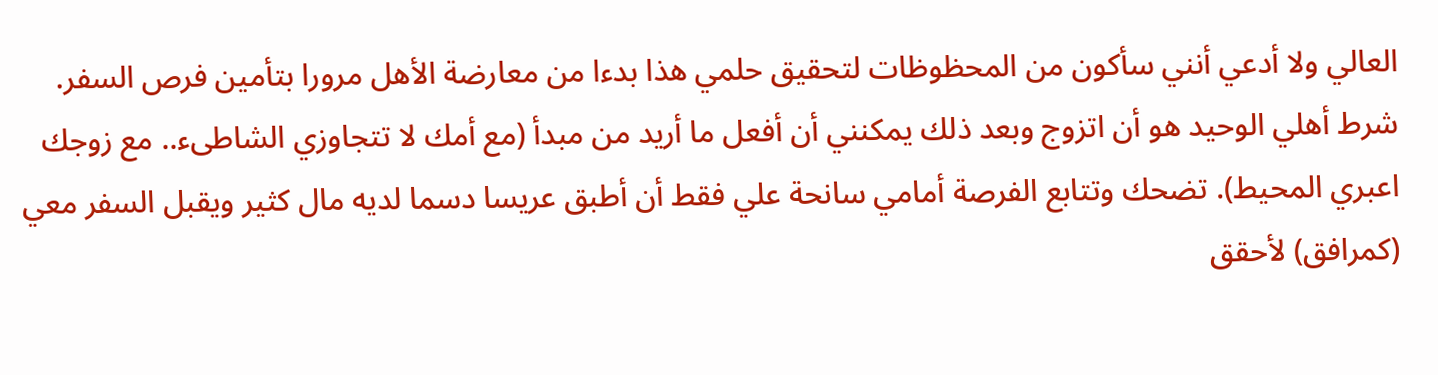العالي ولا أدعي أنني سأكون من المحظوظات لتحقيق حلمي هذا بدءا من معارضة الأهل مرورا بتأمين فرص السفر. شرط أهلي الوحيد هو أن اتزوج وبعد ذلك يمكنني أن أفعل ما أريد من مبدأ (مع أمك لا تتجاوزي الشاطىء.. مع زوجك اعبري المحيط). تضحك وتتابع الفرصة أمامي سانحة علي فقط أن أطبق عريسا دسما لديه مال كثير ويقبل السفر معي (كمرافق) لأحقق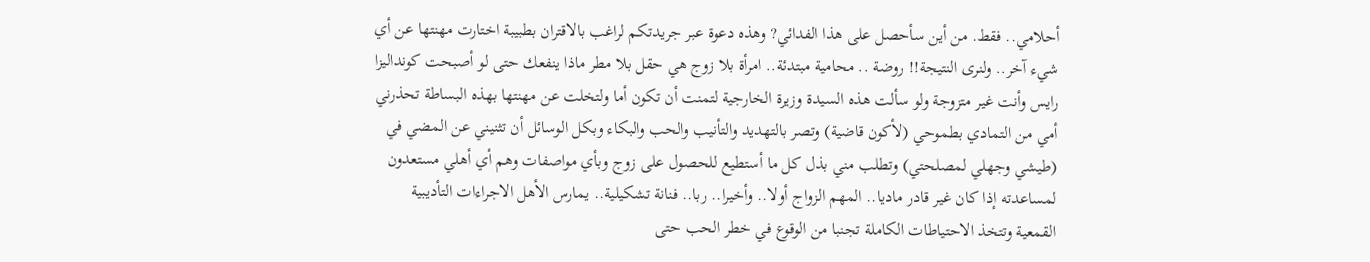أحلامي.. فقط. من أين سأحصل على هذا الفدائي? وهذه دعوة عبر جريدتكم لراغب بالاقتران بطبيبة اختارت مهنتها عن أي شيء آخر.. ولنرى النتيجة!! روضة .. محامية مبتدئة.. امرأة بلا زوج هي حقل بلا مطر ماذا ينفعك حتى لو أصبحت كونداليزا رايس وأنت غير متزوجة ولو سألت هذه السيدة وزيرة الخارجية لتمنت أن تكون أما ولتخلت عن مهنتها بهذه البساطة تحذرني أمي من التمادي بطموحي (لأكون قاضية) وتصر بالتهديد والتأنيب والحب والبكاء وبكل الوسائل أن تثنيني عن المضي في (طيشي وجهلي لمصلحتي) وتطلب مني بذل كل ما أستطيع للحصول على زوج وبأي مواصفات وهم أي أهلي مستعدون لمساعدته إذا كان غير قادر ماديا.. المهم الزواج أولا.. وأخيرا.. ربا.. فنانة تشكيلية.. يمارس الأهل الاجراءات التأديبية القمعية وتتخذ الاحتياطات الكاملة تجنبا من الوقوع في خطر الحب حتى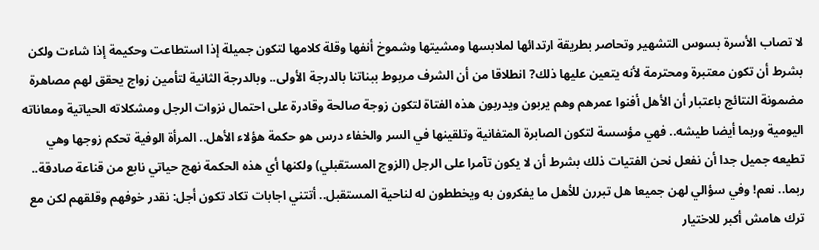لا تصاب الأسرة بسوس التشهير وتحاصر بطريقة ارتدائها لملابسها ومشيتها وشموخ أنفها وقلة كلامها لتكون جميلة إذا استطاعت وحكيمة إذا شاءت ولكن بشرط أن تكون معتبرة ومحترمة لأنه يتعين عليها ذلك? انطلاقا من أن الشرف مربوط ببناتنا بالدرجة الأولى.. وبالدرجة الثانية لتأمين زواج يحقق لهم مصاهرة مضمونة النتائج باعتبار أن الأهل أفنوا عمرهم وهم يربون ويدربون هذه الفتاة لتكون زوجة صالحة وقادرة على احتمال نزوات الرجل ومشكلاته الحياتية ومعاناته اليومية وربما أيضا طيشه.. فهي مؤسسة لتكون الصابرة المتفانية وتلقينها في السر والخفاء درس هو حكمة هؤلاء الأهل.. المرأة الوفية تحكم زوجها وهي تطيعه جميل جدا أن نفعل نحن الفتيات ذلك بشرط أن لا يكون تآمرا على الرجل (الزوج المستقبلي) ولكنها أي هذه الحكمة نهج حياتي نابع من قناعة صادقة.. ربما.. نعم! وفي سؤالي لهن جميعا هل تبررن للأهل ما يفكرون به ويخططون له لناحية المستقبل.. أتتني اجابات تكاد تكون أجل: نقدر خوفهم وقلقهم لكن مع ترك هامش أكبر للاختيار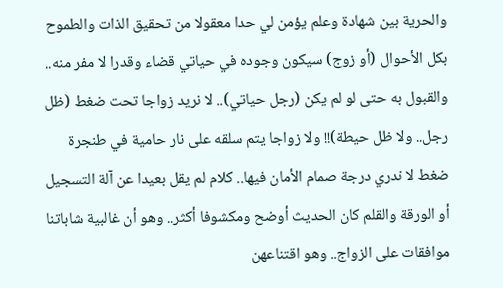والحرية بين شهادة وعلم يؤمن لي حدا معقولا من تحقيق الذات والطموح بكل الأحوال (أو زوج) سيكون وجوده في حياتي قضاء وقدرا لا مفر منه.. والقبول به حتى لو لم يكن (رجل حياتي).. لا نريد زواجا تحت ضغط (ظل رجل.. ولا ظل حيطة)!! ولا زواجا يتم سلقه على نار حامية في طنجرة ضغط لا ندري درجة صمام الأمان فيها.. كلام لم يقل بعيدا عن آلة التسجيل أو الورقة والقلم كان الحديث أوضح ومكشوفا أكثر.. وهو أن غالبية شاباتنا موافقات على الزواج.. وهو اقتناعهن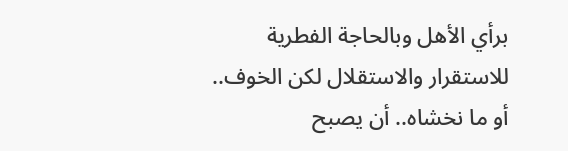برأي الأهل وبالحاجة الفطرية للاستقرار والاستقلال لكن الخوف.. أو ما نخشاه.. أن يصبح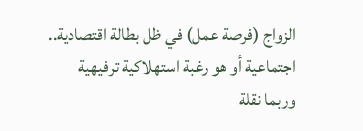الزواج (فرصة عمل) في ظل بطالة اقتصادية.. اجتماعية أو هو رغبة استهلاكية ترفيهية وربما نقلة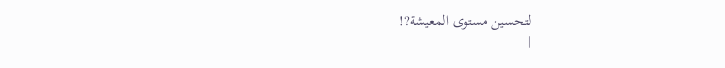لتحسين مستوى المعيشة?!
|